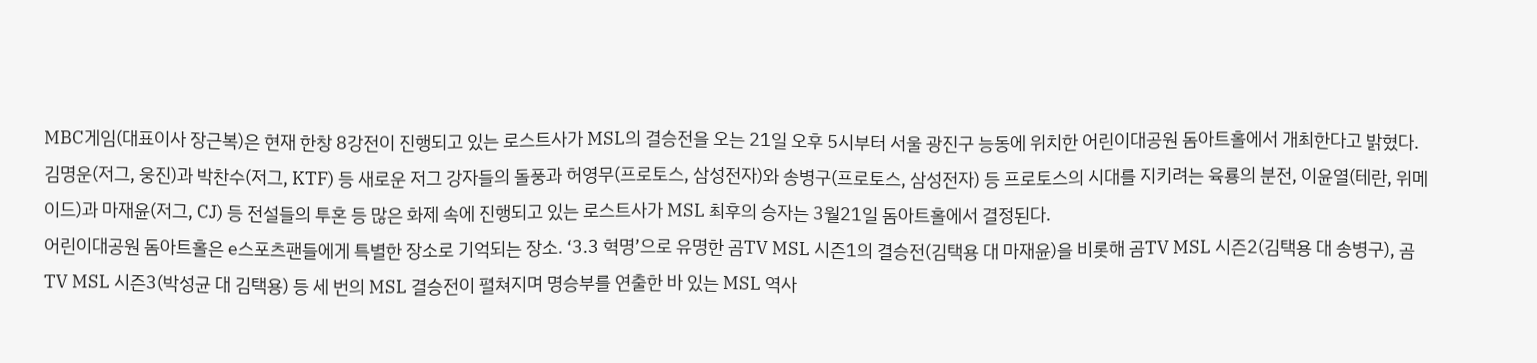MBC게임(대표이사 장근복)은 현재 한창 8강전이 진행되고 있는 로스트사가 MSL의 결승전을 오는 21일 오후 5시부터 서울 광진구 능동에 위치한 어린이대공원 돔아트홀에서 개최한다고 밝혔다.
김명운(저그, 웅진)과 박찬수(저그, KTF) 등 새로운 저그 강자들의 돌풍과 허영무(프로토스, 삼성전자)와 송병구(프로토스, 삼성전자) 등 프로토스의 시대를 지키려는 육룡의 분전, 이윤열(테란, 위메이드)과 마재윤(저그, CJ) 등 전설들의 투혼 등 많은 화제 속에 진행되고 있는 로스트사가 MSL 최후의 승자는 3월21일 돔아트홀에서 결정된다.
어린이대공원 돔아트홀은 e스포츠팬들에게 특별한 장소로 기억되는 장소. ‘3.3 혁명’으로 유명한 곰TV MSL 시즌1의 결승전(김택용 대 마재윤)을 비롯해 곰TV MSL 시즌2(김택용 대 송병구), 곰TV MSL 시즌3(박성균 대 김택용) 등 세 번의 MSL 결승전이 펼쳐지며 명승부를 연출한 바 있는 MSL 역사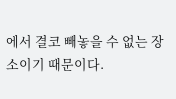에서 결코 빼놓을 수 없는 장소이기 때문이다.